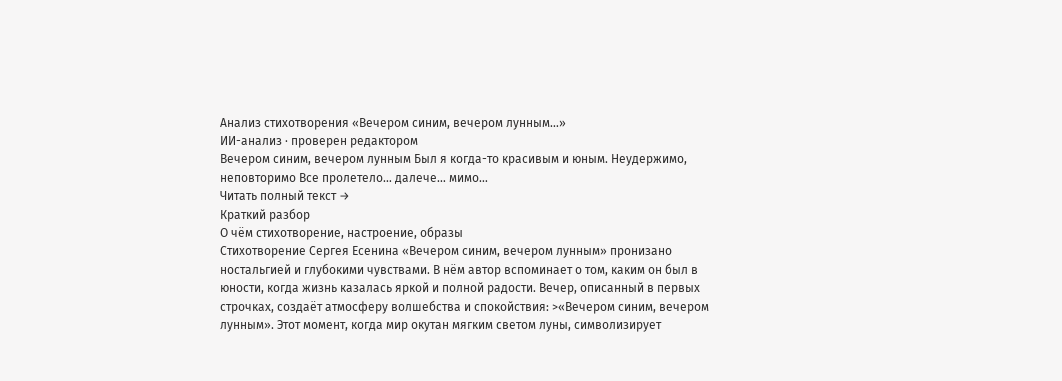Анализ стихотворения «Вечером синим, вечером лунным…»
ИИ-анализ · проверен редактором
Вечером синим, вечером лунным Был я когда-то красивым и юным. Неудержимо, неповторимо Все пролетело… далече… мимо…
Читать полный текст →
Краткий разбор
О чём стихотворение, настроение, образы
Стихотворение Сергея Есенина «Вечером синим, вечером лунным» пронизано ностальгией и глубокими чувствами. В нём автор вспоминает о том, каким он был в юности, когда жизнь казалась яркой и полной радости. Вечер, описанный в первых строчках, создаёт атмосферу волшебства и спокойствия: >«Вечером синим, вечером лунным». Этот момент, когда мир окутан мягким светом луны, символизирует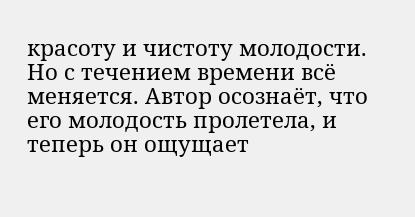красоту и чистоту молодости.
Но с течением времени всё меняется. Автор осознаёт, что его молодость пролетела, и теперь он ощущает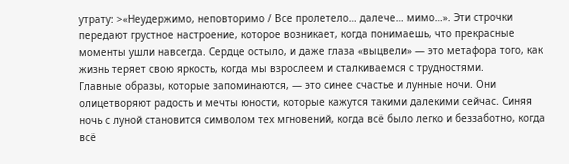утрату: >«Неудержимо, неповторимо / Все пролетело… далече… мимо…». Эти строчки передают грустное настроение, которое возникает, когда понимаешь, что прекрасные моменты ушли навсегда. Сердце остыло, и даже глаза «выцвели» — это метафора того, как жизнь теряет свою яркость, когда мы взрослеем и сталкиваемся с трудностями.
Главные образы, которые запоминаются, — это синее счастье и лунные ночи. Они олицетворяют радость и мечты юности, которые кажутся такими далекими сейчас. Синяя ночь с луной становится символом тех мгновений, когда всё было легко и беззаботно, когда всё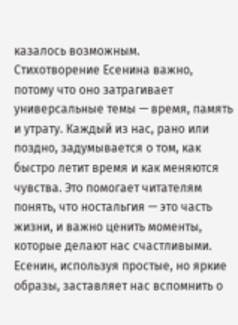казалось возможным.
Стихотворение Есенина важно, потому что оно затрагивает универсальные темы — время, память и утрату. Каждый из нас, рано или поздно, задумывается о том, как быстро летит время и как меняются чувства. Это помогает читателям понять, что ностальгия — это часть жизни, и важно ценить моменты, которые делают нас счастливыми. Есенин, используя простые, но яркие образы, заставляет нас вспомнить о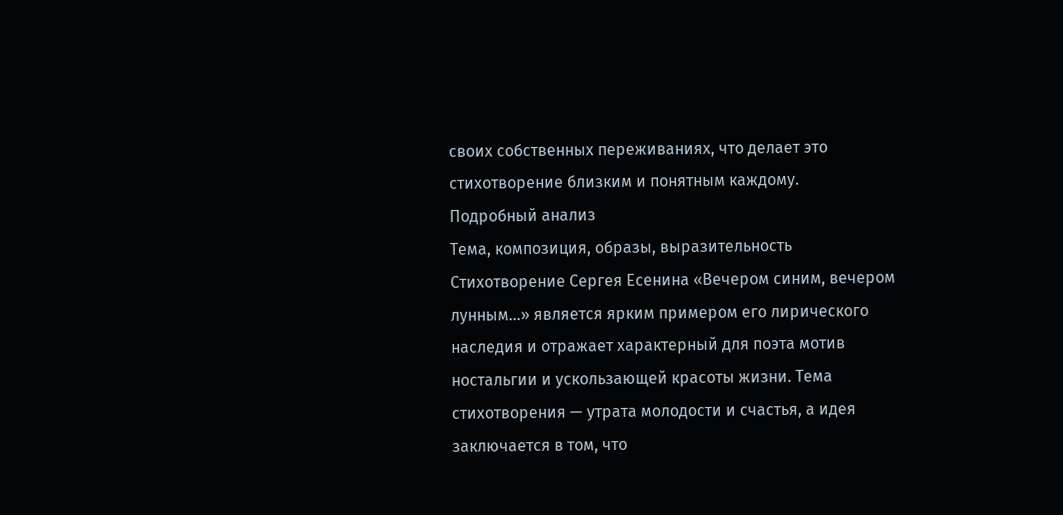своих собственных переживаниях, что делает это стихотворение близким и понятным каждому.
Подробный анализ
Тема, композиция, образы, выразительность
Стихотворение Сергея Есенина «Вечером синим, вечером лунным…» является ярким примером его лирического наследия и отражает характерный для поэта мотив ностальгии и ускользающей красоты жизни. Тема стихотворения — утрата молодости и счастья, а идея заключается в том, что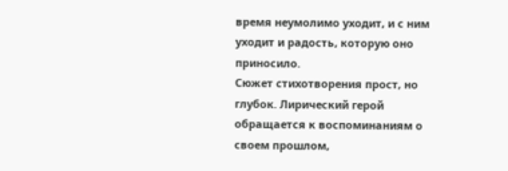время неумолимо уходит, и с ним уходит и радость, которую оно приносило.
Сюжет стихотворения прост, но глубок. Лирический герой обращается к воспоминаниям о своем прошлом,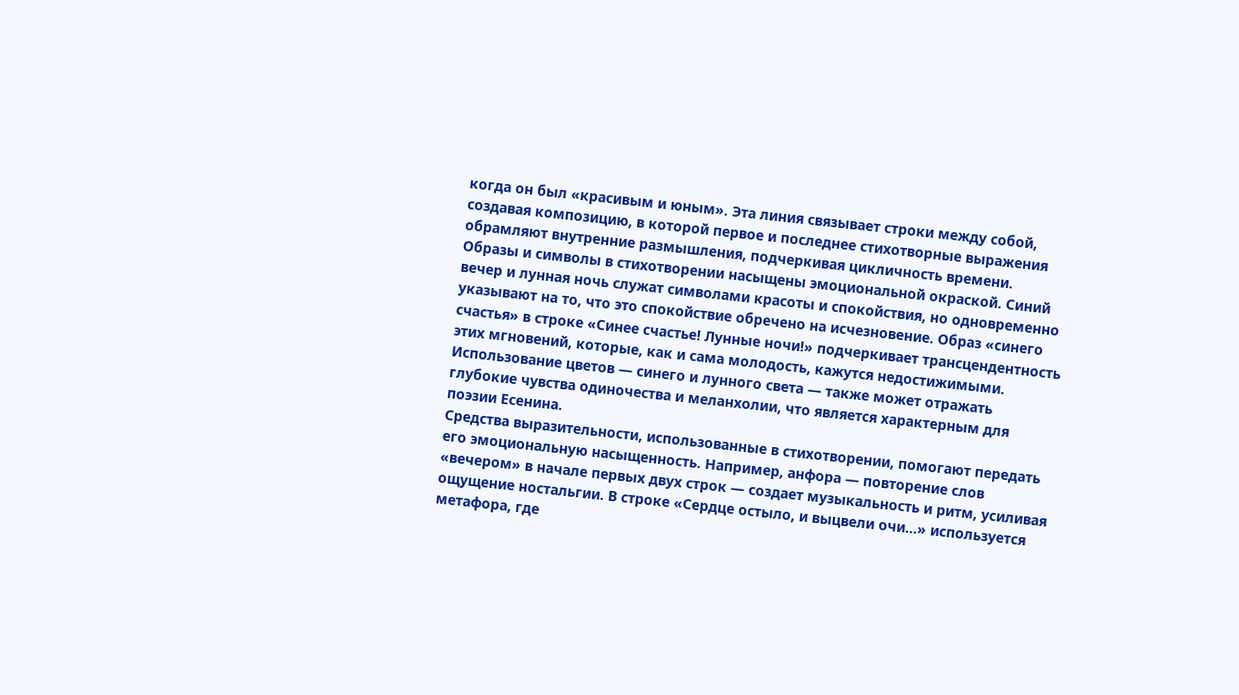когда он был «красивым и юным». Эта линия связывает строки между собой, создавая композицию, в которой первое и последнее стихотворные выражения обрамляют внутренние размышления, подчеркивая цикличность времени.
Образы и символы в стихотворении насыщены эмоциональной окраской. Синий вечер и лунная ночь служат символами красоты и спокойствия, но одновременно указывают на то, что это спокойствие обречено на исчезновение. Образ «синего счастья» в строке «Синее счастье! Лунные ночи!» подчеркивает трансцендентность этих мгновений, которые, как и сама молодость, кажутся недостижимыми. Использование цветов — синего и лунного света — также может отражать глубокие чувства одиночества и меланхолии, что является характерным для поэзии Есенина.
Средства выразительности, использованные в стихотворении, помогают передать его эмоциональную насыщенность. Например, анфора — повторение слов «вечером» в начале первых двух строк — создает музыкальность и ритм, усиливая ощущение ностальгии. В строке «Сердце остыло, и выцвели очи…» используется метафора, где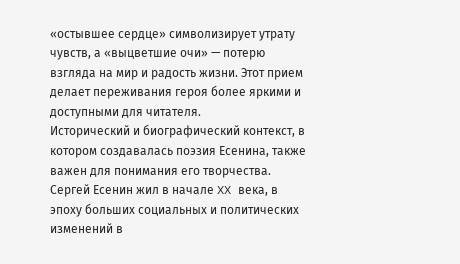«остывшее сердце» символизирует утрату чувств, а «выцветшие очи» — потерю взгляда на мир и радость жизни. Этот прием делает переживания героя более яркими и доступными для читателя.
Исторический и биографический контекст, в котором создавалась поэзия Есенина, также важен для понимания его творчества. Сергей Есенин жил в начале XX века, в эпоху больших социальных и политических изменений в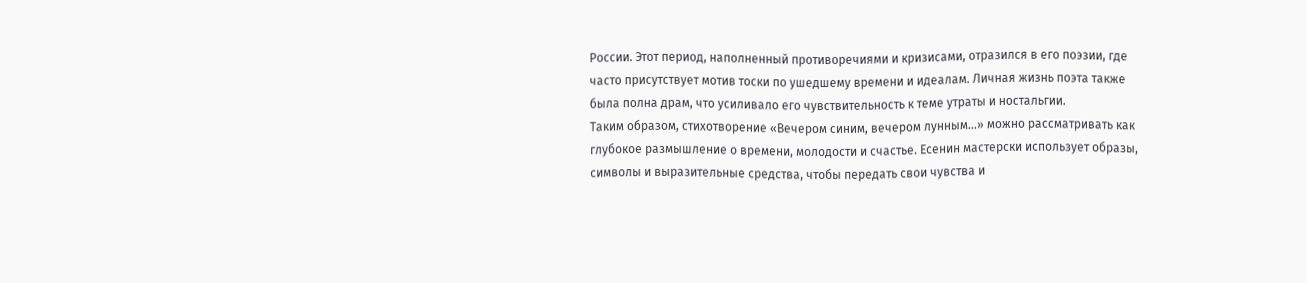России. Этот период, наполненный противоречиями и кризисами, отразился в его поэзии, где часто присутствует мотив тоски по ушедшему времени и идеалам. Личная жизнь поэта также была полна драм, что усиливало его чувствительность к теме утраты и ностальгии.
Таким образом, стихотворение «Вечером синим, вечером лунным…» можно рассматривать как глубокое размышление о времени, молодости и счастье. Есенин мастерски использует образы, символы и выразительные средства, чтобы передать свои чувства и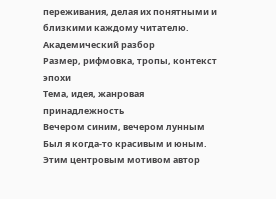переживания, делая их понятными и близкими каждому читателю.
Академический разбор
Размер, рифмовка, тропы, контекст эпохи
Тема, идея, жанровая принадлежность
Вечером синим, вечером лунным
Был я когда-то красивым и юным.
Этим центровым мотивом автор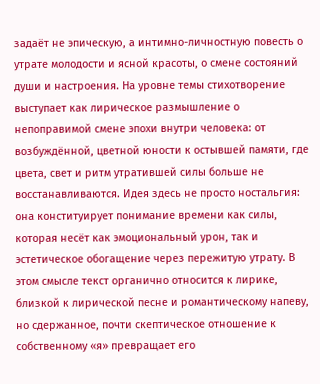задаёт не эпическую, а интимно-личностную повесть о утрате молодости и ясной красоты, о смене состояний души и настроения. На уровне темы стихотворение выступает как лирическое размышление о непоправимой смене эпохи внутри человека: от возбуждённой, цветной юности к остывшей памяти, где цвета, свет и ритм утратившей силы больше не восстанавливаются. Идея здесь не просто ностальгия: она конституирует понимание времени как силы, которая несёт как эмоциональный урон, так и эстетическое обогащение через пережитую утрату. В этом смысле текст органично относится к лирике, близкой к лирической песне и романтическому напеву, но сдержанное, почти скептическое отношение к собственному «я» превращает его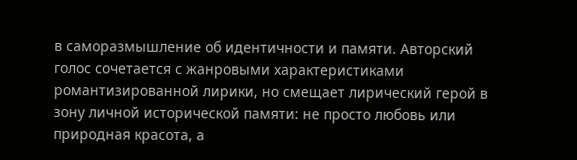в саморазмышление об идентичности и памяти. Авторский голос сочетается с жанровыми характеристиками романтизированной лирики, но смещает лирический герой в зону личной исторической памяти: не просто любовь или природная красота, а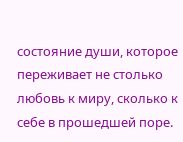состояние души, которое переживает не столько любовь к миру, сколько к себе в прошедшей поре.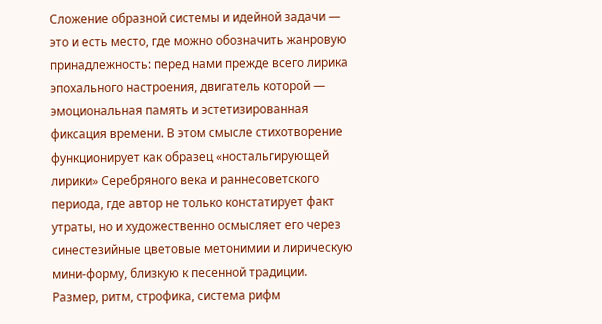Сложение образной системы и идейной задачи — это и есть место, где можно обозначить жанровую принадлежность: перед нами прежде всего лирика эпохального настроения, двигатель которой — эмоциональная память и эстетизированная фиксация времени. В этом смысле стихотворение функционирует как образец «ностальгирующей лирики» Серебряного века и раннесоветского периода, где автор не только констатирует факт утраты, но и художественно осмысляет его через синестезийные цветовые метонимии и лирическую мини-форму, близкую к песенной традиции.
Размер, ритм, строфика, система рифм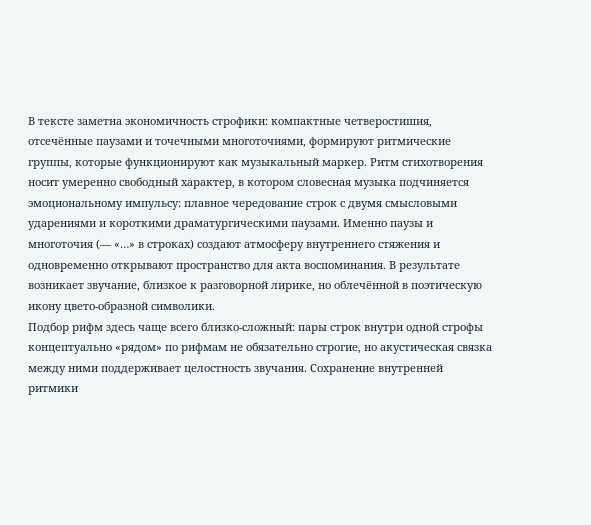В тексте заметна экономичность строфики: компактные четверостишия, отсечённые паузами и точечными многоточиями, формируют ритмические группы, которые функционируют как музыкальный маркер. Ритм стихотворения носит умеренно свободный характер, в котором словесная музыка подчиняется эмоциональному импульсу: плавное чередование строк с двумя смысловыми ударениями и короткими драматургическими паузами. Именно паузы и многоточия (— «…» в строках) создают атмосферу внутреннего стяжения и одновременно открывают пространство для акта воспоминания. В результате возникает звучание, близкое к разговорной лирике, но облечённой в поэтическую икону цвето-образной символики.
Подбор рифм здесь чаще всего близко-сложный: пары строк внутри одной строфы концептуально «рядом» по рифмам не обязательно строгие, но акустическая связка между ними поддерживает целостность звучания. Сохранение внутренней ритмики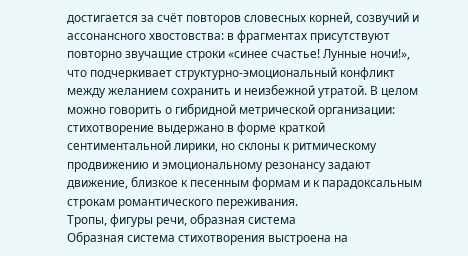достигается за счёт повторов словесных корней, созвучий и ассонансного хвостовства: в фрагментах присутствуют повторно звучащие строки «синее счастье! Лунные ночи!», что подчеркивает структурно-эмоциональный конфликт между желанием сохранить и неизбежной утратой. В целом можно говорить о гибридной метрической организации: стихотворение выдержано в форме краткой сентиментальной лирики, но склоны к ритмическому продвижению и эмоциональному резонансу задают движение, близкое к песенным формам и к парадоксальным строкам романтического переживания.
Тропы, фигуры речи, образная система
Образная система стихотворения выстроена на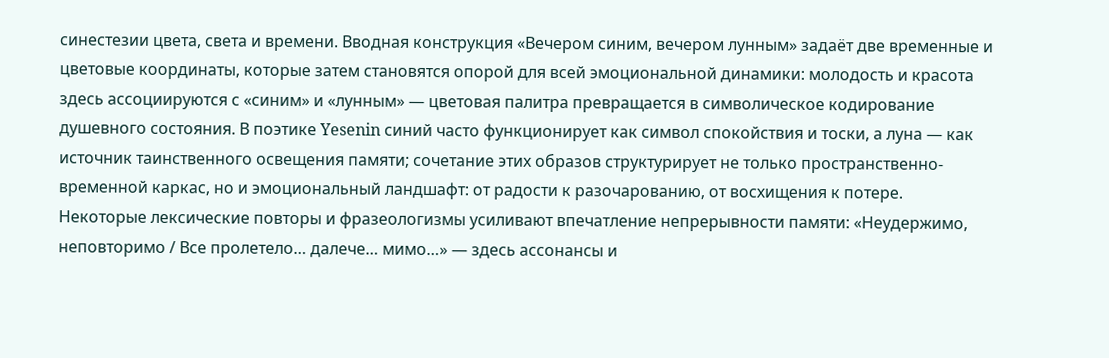синестезии цвета, света и времени. Вводная конструкция «Вечером синим, вечером лунным» задаёт две временные и цветовые координаты, которые затем становятся опорой для всей эмоциональной динамики: молодость и красота здесь ассоциируются с «синим» и «лунным» — цветовая палитра превращается в символическое кодирование душевного состояния. В поэтике Yesenin синий часто функционирует как символ спокойствия и тоски, а луна — как источник таинственного освещения памяти; сочетание этих образов структурирует не только пространственно-временной каркас, но и эмоциональный ландшафт: от радости к разочарованию, от восхищения к потере.
Некоторые лексические повторы и фразеологизмы усиливают впечатление непрерывности памяти: «Неудержимо, неповторимо / Все пролетело… далече… мимо…» — здесь ассонансы и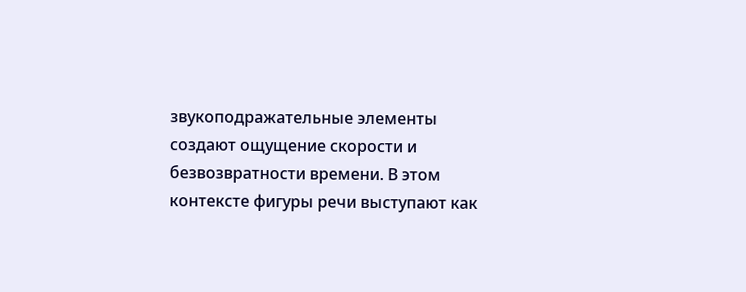звукоподражательные элементы создают ощущение скорости и безвозвратности времени. В этом контексте фигуры речи выступают как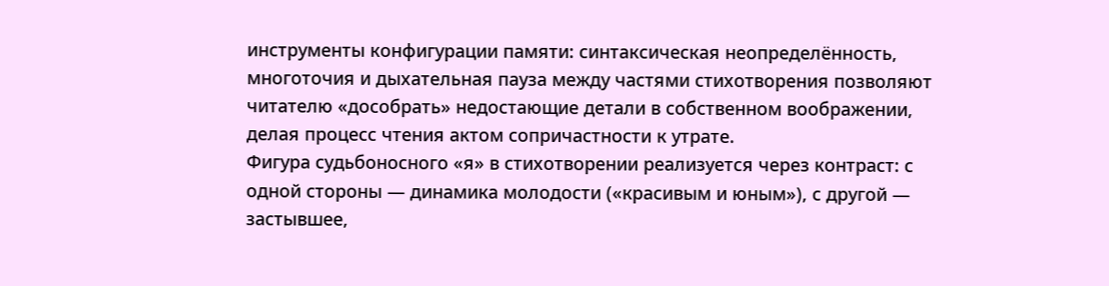инструменты конфигурации памяти: синтаксическая неопределённость, многоточия и дыхательная пауза между частями стихотворения позволяют читателю «дособрать» недостающие детали в собственном воображении, делая процесс чтения актом сопричастности к утрате.
Фигура судьбоносного «я» в стихотворении реализуется через контраст: с одной стороны — динамика молодости («красивым и юным»), с другой — застывшее,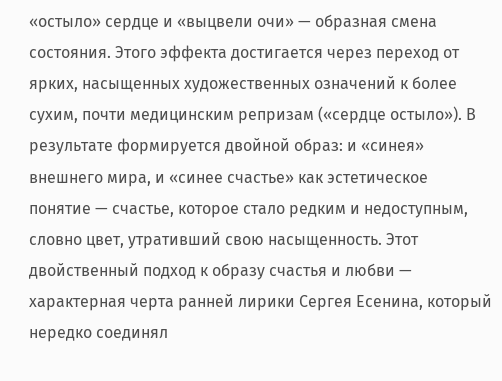«остыло» сердце и «выцвели очи» — образная смена состояния. Этого эффекта достигается через переход от ярких, насыщенных художественных означений к более сухим, почти медицинским репризам («сердце остыло»). В результате формируется двойной образ: и «синея» внешнего мира, и «синее счастье» как эстетическое понятие — счастье, которое стало редким и недоступным, словно цвет, утративший свою насыщенность. Этот двойственный подход к образу счастья и любви — характерная черта ранней лирики Сергея Есенина, который нередко соединял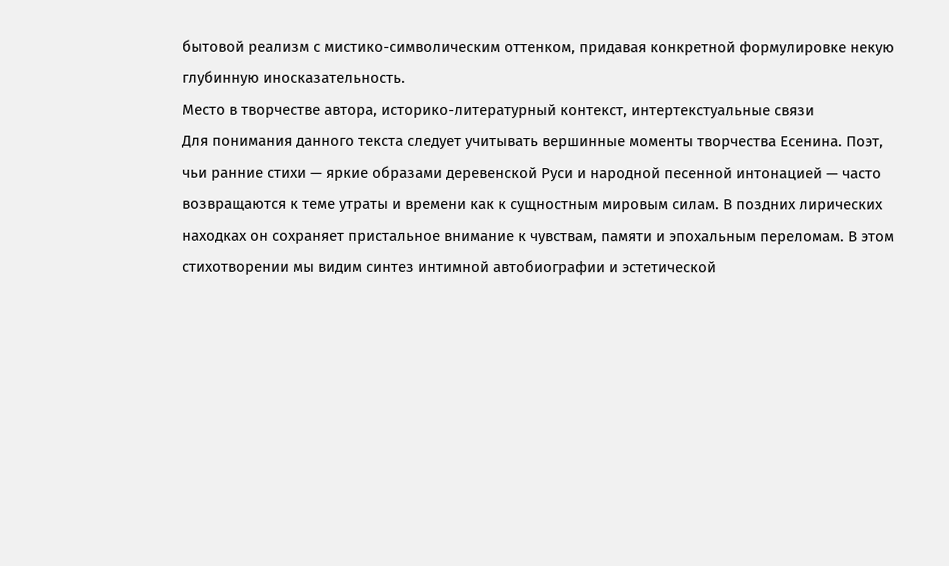бытовой реализм с мистико-символическим оттенком, придавая конкретной формулировке некую глубинную иносказательность.
Место в творчестве автора, историко-литературный контекст, интертекстуальные связи
Для понимания данного текста следует учитывать вершинные моменты творчества Есенина. Поэт, чьи ранние стихи — яркие образами деревенской Руси и народной песенной интонацией — часто возвращаются к теме утраты и времени как к сущностным мировым силам. В поздних лирических находках он сохраняет пристальное внимание к чувствам, памяти и эпохальным переломам. В этом стихотворении мы видим синтез интимной автобиографии и эстетической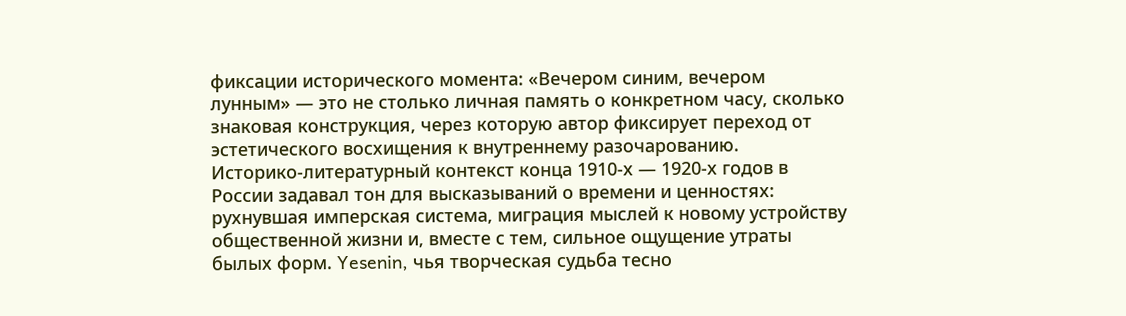фиксации исторического момента: «Вечером синим, вечером лунным» — это не столько личная память о конкретном часу, сколько знаковая конструкция, через которую автор фиксирует переход от эстетического восхищения к внутреннему разочарованию.
Историко-литературный контекст конца 1910-х — 1920-х годов в России задавал тон для высказываний о времени и ценностях: рухнувшая имперская система, миграция мыслей к новому устройству общественной жизни и, вместе с тем, сильное ощущение утраты былых форм. Yesenin, чья творческая судьба тесно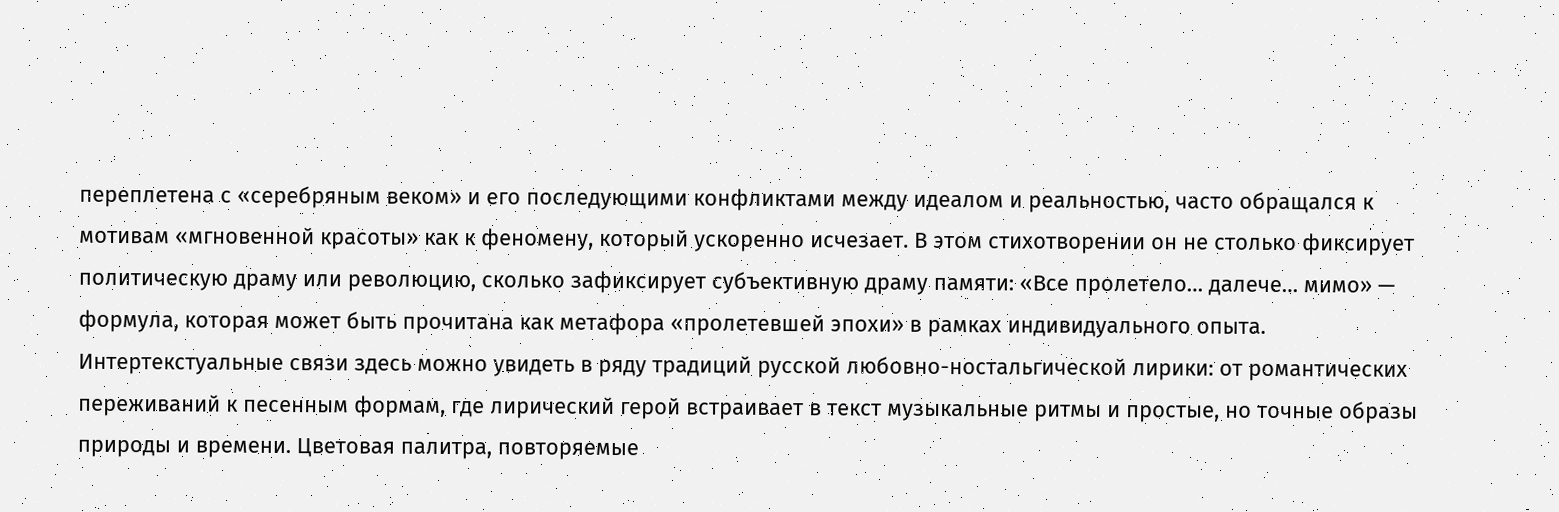переплетена с «серебряным веком» и его последующими конфликтами между идеалом и реальностью, часто обращался к мотивам «мгновенной красоты» как к феномену, который ускоренно исчезает. В этом стихотворении он не столько фиксирует политическую драму или революцию, сколько зафиксирует субъективную драму памяти: «Все пролетело… далече… мимо» — формула, которая может быть прочитана как метафора «пролетевшей эпохи» в рамках индивидуального опыта.
Интертекстуальные связи здесь можно увидеть в ряду традиций русской любовно-ностальгической лирики: от романтических переживаний к песенным формам, где лирический герой встраивает в текст музыкальные ритмы и простые, но точные образы природы и времени. Цветовая палитра, повторяемые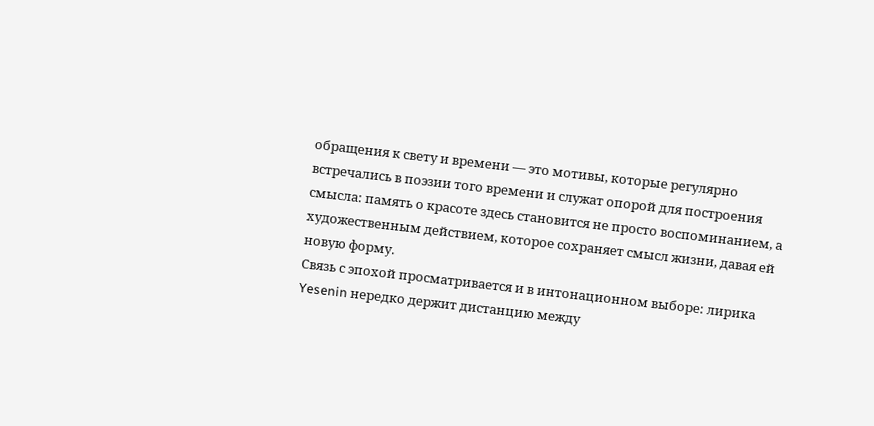обращения к свету и времени — это мотивы, которые регулярно встречались в поэзии того времени и служат опорой для построения смысла: память о красоте здесь становится не просто воспоминанием, а художественным действием, которое сохраняет смысл жизни, давая ей новую форму.
Связь с эпохой просматривается и в интонационном выборе: лирика Yesenin нередко держит дистанцию между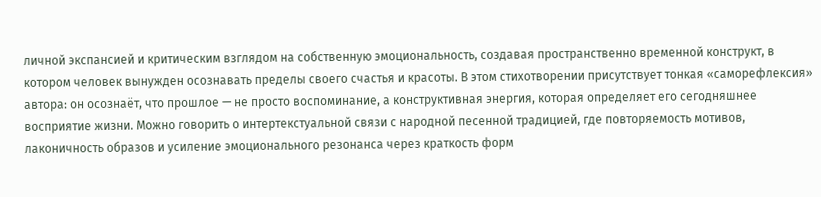личной экспансией и критическим взглядом на собственную эмоциональность, создавая пространственно временной конструкт, в котором человек вынужден осознавать пределы своего счастья и красоты. В этом стихотворении присутствует тонкая «саморефлексия» автора: он осознаёт, что прошлое — не просто воспоминание, а конструктивная энергия, которая определяет его сегодняшнее восприятие жизни. Можно говорить о интертекстуальной связи с народной песенной традицией, где повторяемость мотивов, лаконичность образов и усиление эмоционального резонанса через краткость форм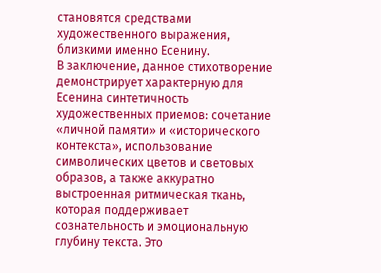становятся средствами художественного выражения, близкими именно Есенину.
В заключение, данное стихотворение демонстрирует характерную для Есенина синтетичность художественных приемов: сочетание «личной памяти» и «исторического контекста», использование символических цветов и световых образов, а также аккуратно выстроенная ритмическая ткань, которая поддерживает сознательность и эмоциональную глубину текста. Это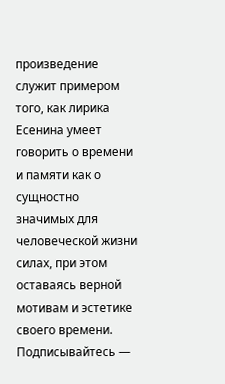произведение служит примером того, как лирика Есенина умеет говорить о времени и памяти как о сущностно значимых для человеческой жизни силах, при этом оставаясь верной мотивам и эстетике своего времени.
Подписывайтесь —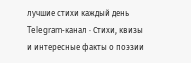лучшие стихи каждый день
Telegram-канал · Стихи, квизы и интересные факты о поэзии